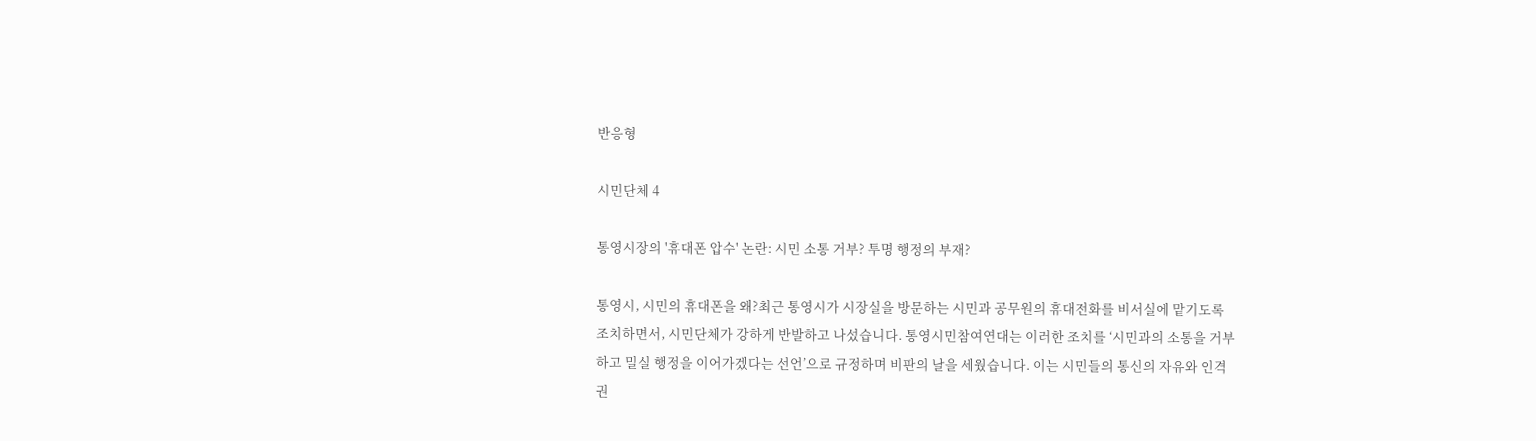반응형

시민단체 4

통영시장의 '휴대폰 압수' 논란: 시민 소통 거부? 투명 행정의 부재?

통영시, 시민의 휴대폰을 왜?최근 통영시가 시장실을 방문하는 시민과 공무원의 휴대전화를 비서실에 맡기도록 조치하면서, 시민단체가 강하게 반발하고 나섰습니다. 통영시민참여연대는 이러한 조치를 ‘시민과의 소통을 거부하고 밀실 행정을 이어가겠다는 선언’으로 규정하며 비판의 날을 세웠습니다. 이는 시민들의 통신의 자유와 인격권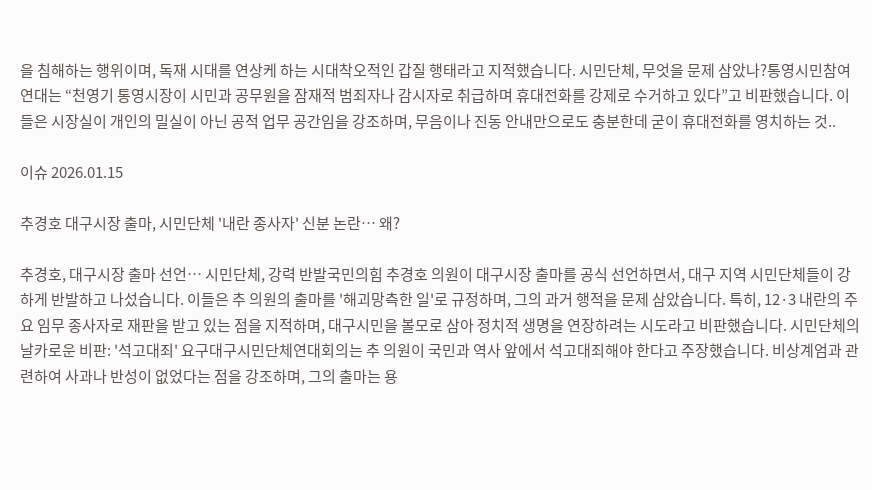을 침해하는 행위이며, 독재 시대를 연상케 하는 시대착오적인 갑질 행태라고 지적했습니다. 시민단체, 무엇을 문제 삼았나?통영시민참여연대는 “천영기 통영시장이 시민과 공무원을 잠재적 범죄자나 감시자로 취급하며 휴대전화를 강제로 수거하고 있다”고 비판했습니다. 이들은 시장실이 개인의 밀실이 아닌 공적 업무 공간임을 강조하며, 무음이나 진동 안내만으로도 충분한데 굳이 휴대전화를 영치하는 것..

이슈 2026.01.15

추경호 대구시장 출마, 시민단체 '내란 종사자' 신분 논란… 왜?

추경호, 대구시장 출마 선언… 시민단체, 강력 반발국민의힘 추경호 의원이 대구시장 출마를 공식 선언하면서, 대구 지역 시민단체들이 강하게 반발하고 나섰습니다. 이들은 추 의원의 출마를 '해괴망측한 일'로 규정하며, 그의 과거 행적을 문제 삼았습니다. 특히, 12·3 내란의 주요 임무 종사자로 재판을 받고 있는 점을 지적하며, 대구시민을 볼모로 삼아 정치적 생명을 연장하려는 시도라고 비판했습니다. 시민단체의 날카로운 비판: '석고대죄' 요구대구시민단체연대회의는 추 의원이 국민과 역사 앞에서 석고대죄해야 한다고 주장했습니다. 비상계엄과 관련하여 사과나 반성이 없었다는 점을 강조하며, 그의 출마는 용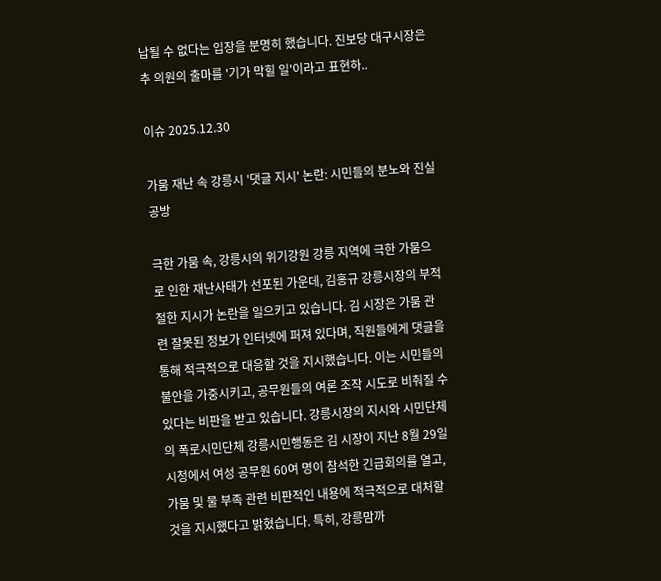납될 수 없다는 입장을 분명히 했습니다. 진보당 대구시장은 추 의원의 출마를 '기가 막힐 일'이라고 표현하..

이슈 2025.12.30

가뭄 재난 속 강릉시 '댓글 지시' 논란: 시민들의 분노와 진실 공방

극한 가뭄 속, 강릉시의 위기강원 강릉 지역에 극한 가뭄으로 인한 재난사태가 선포된 가운데, 김홍규 강릉시장의 부적절한 지시가 논란을 일으키고 있습니다. 김 시장은 가뭄 관련 잘못된 정보가 인터넷에 퍼져 있다며, 직원들에게 댓글을 통해 적극적으로 대응할 것을 지시했습니다. 이는 시민들의 불안을 가중시키고, 공무원들의 여론 조작 시도로 비춰질 수 있다는 비판을 받고 있습니다. 강릉시장의 지시와 시민단체의 폭로시민단체 강릉시민행동은 김 시장이 지난 8월 29일 시청에서 여성 공무원 60여 명이 참석한 긴급회의를 열고, 가뭄 및 물 부족 관련 비판적인 내용에 적극적으로 대처할 것을 지시했다고 밝혔습니다. 특히, 강릉맘까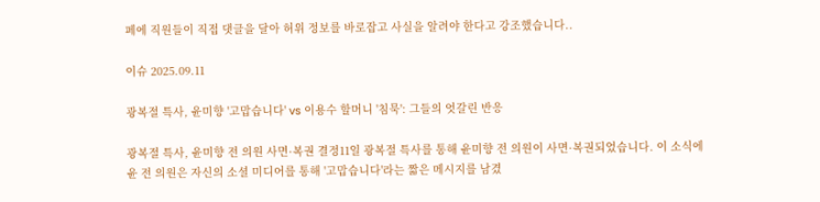페에 직원들이 직접 댓글을 달아 허위 정보를 바로잡고 사실을 알려야 한다고 강조했습니다..

이슈 2025.09.11

광복절 특사, 윤미향 '고맙습니다' vs 이용수 할머니 '침묵': 그들의 엇갈린 반응

광복절 특사, 윤미향 전 의원 사면·복권 결정11일 광복절 특사를 통해 윤미향 전 의원이 사면·복권되었습니다. 이 소식에 윤 전 의원은 자신의 소셜 미디어를 통해 '고맙습니다'라는 짧은 메시지를 남겼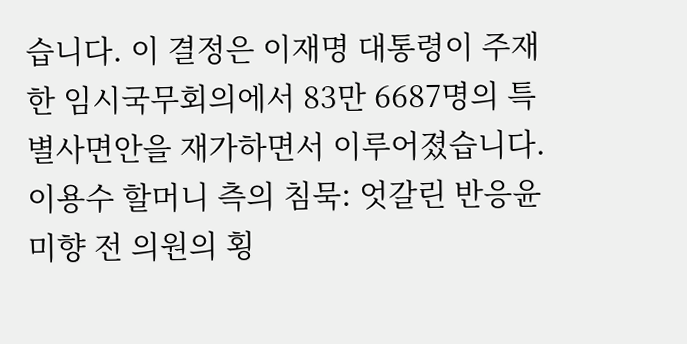습니다. 이 결정은 이재명 대통령이 주재한 임시국무회의에서 83만 6687명의 특별사면안을 재가하면서 이루어졌습니다. 이용수 할머니 측의 침묵: 엇갈린 반응윤미향 전 의원의 횡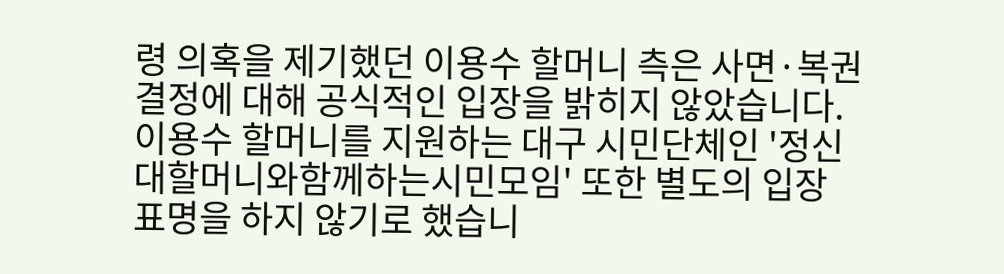령 의혹을 제기했던 이용수 할머니 측은 사면·복권 결정에 대해 공식적인 입장을 밝히지 않았습니다. 이용수 할머니를 지원하는 대구 시민단체인 '정신대할머니와함께하는시민모임' 또한 별도의 입장 표명을 하지 않기로 했습니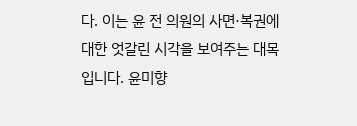다. 이는 윤 전 의원의 사면·복권에 대한 엇갈린 시각을 보여주는 대목입니다. 윤미향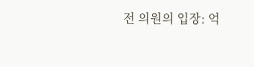전 의원의 입장: 억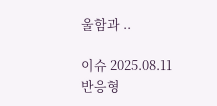울함과 ..

이슈 2025.08.11
반응형